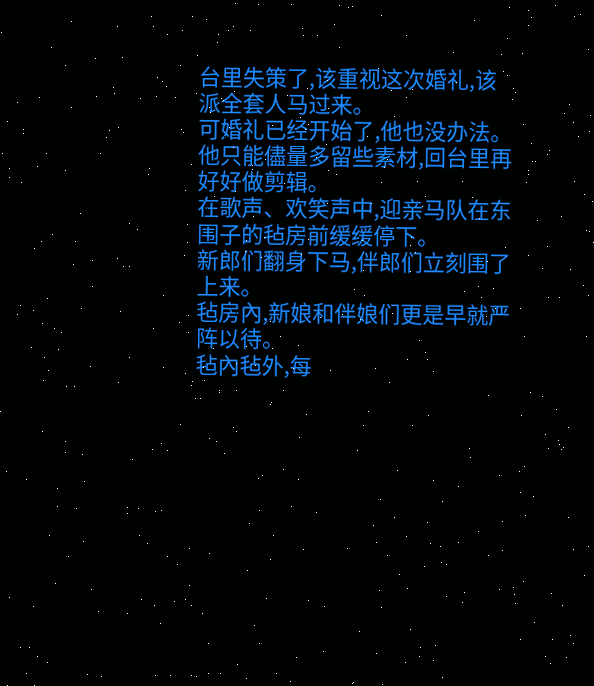台里失策了,该重视这次婚礼,该派全套人马过来。
可婚礼已经开始了,他也没办法。
他只能儘量多留些素材,回台里再好好做剪辑。
在歌声、欢笑声中,迎亲马队在东围子的毡房前缓缓停下。
新郎们翻身下马,伴郎们立刻围了上来。
毡房內,新娘和伴娘们更是早就严阵以待。
毡內毡外,每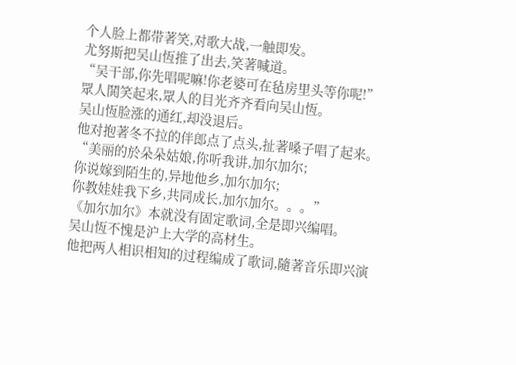个人脸上都带著笑,对歌大战,一触即发。
尤努斯把吴山恆推了出去,笑著喊道。
“吴干部,你先唱呢嘛!你老婆可在毡房里头等你呢!”
眾人鬨笑起来,眾人的目光齐齐看向吴山恆。
吴山恆脸涨的通红,却没退后。
他对抱著冬不拉的伴郎点了点头,扯著嗓子唱了起来。
“美丽的於朵朵姑娘,你听我讲,加尔加尔;
你说嫁到陌生的,异地他乡,加尔加尔;
你教娃娃我下乡,共同成长,加尔加尔。。。”
《加尔加尔》本就没有固定歌词,全是即兴编唱。
吴山恆不愧是沪上大学的高材生。
他把两人相识相知的过程编成了歌词,隨著音乐即兴演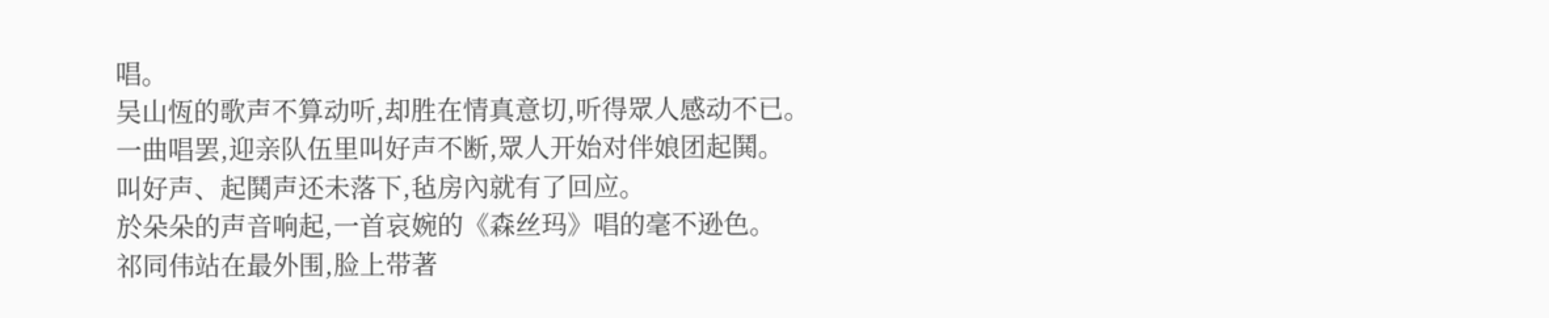唱。
吴山恆的歌声不算动听,却胜在情真意切,听得眾人感动不已。
一曲唱罢,迎亲队伍里叫好声不断,眾人开始对伴娘团起鬨。
叫好声、起鬨声还未落下,毡房內就有了回应。
於朵朵的声音响起,一首哀婉的《森丝玛》唱的毫不逊色。
祁同伟站在最外围,脸上带著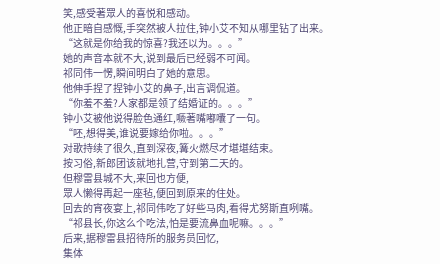笑,感受著眾人的喜悦和感动。
他正暗自感慨,手突然被人拉住,钟小艾不知从哪里钻了出来。
“这就是你给我的惊喜?我还以为。。。”
她的声音本就不大,说到最后已经弱不可闻。
祁同伟一愣,瞬间明白了她的意思。
他伸手捏了捏钟小艾的鼻子,出言调侃道。
“你羞不羞?人家都是领了结婚证的。。。”
钟小艾被他说得脸色通红,噘著嘴嘟囔了一句。
“呸,想得美,谁说要嫁给你啦。。。”
对歌持续了很久,直到深夜,篝火燃尽才堪堪结束。
按习俗,新郎团该就地扎营,守到第二天的。
但穆雷县城不大,来回也方便,
眾人懒得再起一座毡,便回到原来的住处。
回去的宵夜宴上,祁同伟吃了好些马肉,看得尤努斯直咧嘴。
“祁县长,你这么个吃法,怕是要流鼻血呢嘛。。。”
后来,据穆雷县招待所的服务员回忆,
集体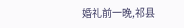婚礼前一晚,祁县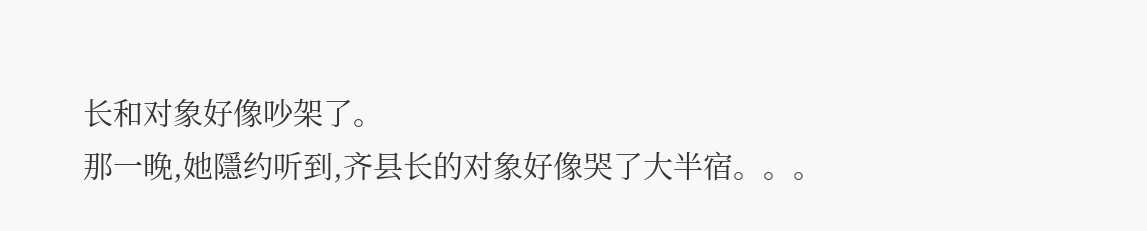长和对象好像吵架了。
那一晚,她隱约听到,齐县长的对象好像哭了大半宿。。。